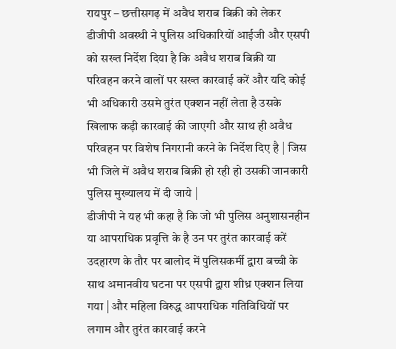रायपुर – छत्तीसगढ़ में अवैध शराब बिक्री को लेकर डीजीपी अवस्थी ने पुलिस अधिकारियों आईजी और एसपी को सख्त निर्देश दिया है कि अवैध शराब बिक्री या परिवहन करने वालों पर सख्त कारवाई करें और यदि कोई भी अधिकारी उसमे तुरंत एक्शन नहीं लेता है उसके खिलाफ कड़ी कारवाई की जाएगी और साथ ही अवैध परिवहन पर विशेष निगरानी करने के निर्देश दिए है | जिस भी जिले में अवैध शराब बिक्री हो रही हो उसकी जानकारी पुलिस मुख्यालय में दी जाये |
डीजीपी ने यह भी कहा है कि जो भी पुलिस अनुशासनहीन या आपराधिक प्रवृत्ति के है उन पर तुरंत कारवाई करें उदहारण के तौर पर बालोद में पुलिसकर्मी द्वारा बच्ची के साथ अमानवीय घटना पर एसपी द्वारा शीध्र एक्शन लिया गया | और महिला विरुद्ध आपराधिक गतिविधियों पर लगाम और तुरंत कारवाई करने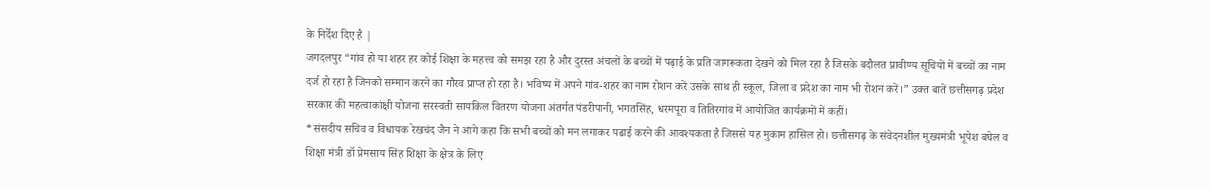के निर्देश दिए है |
जगदलपुर “गांव हो या शहर हर कोई शिक्षा के महत्त्व को समझ रहा है और दुरस्त अंचलों के बच्चों में पढ़ाई के प्रति जागरूकता देखने को मिल रहा है जिसके बदौलत प्रावीण्य सूचियों में बच्चों का नाम दर्ज हो रहा है जिनको सम्मान करने का गौरव प्राप्त हो रहा है। भविष्य में अपने गांव-शहर का नाम रोशन करें उसके साथ ही स्कूल, जिला व प्रदेश का नाम भी रोशन करें।” उक्त बातें छत्तीसगढ़ प्रदेश सरकार की महत्वाकांक्षी योजना सरस्वती सायकिल वितरण योजना अंतर्गत पंडरीपानी, भगतसिंह, धरमपूरा व तितिरगांव में आयोजित कार्यक्रमों में कहीं।
*संसदीय सचिव व विधायक रेखचंद जैन ने आगे कहा कि सभी बच्चों को मन लगाकर पढाई करने की आवश्यकता है जिससे यह मुकाम हासिल हो। छत्तीसगढ़ के संवेदनशील मुख्यमंत्री भूपेश बघेल व शिक्षा मंत्री डॉ प्रेमसाय सिंह शिक्षा के क्षेत्र के लिए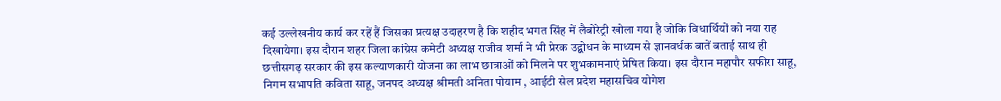कई उल्लेखनीय कार्य कर रहें हैं जिसका प्रत्यक्ष उदाहरण है कि शहीद भगत सिंह में लैबोरेट्री खोला गया है जोकि विधार्थियों को नया राह दिखायेगा। इस दौरान शहर जिला कांग्रेस कमेटी अध्यक्ष राजीव शर्मा ने भी प्रेरक उद्बोधन के माध्यम से ज्ञानवर्धक बातें बताई साथ ही छत्तीसगढ़ सरकार की इस कल्याणकारी योजना का लाभ छात्राओं को मिलने पर शुभकामनाएं प्रेषित किया। इस दौरान महापौर सफीरा साहू, निगम सभापति कविता साहू, जनपद अध्यक्ष श्रीमती अनिता पोयाम , आईटी सेल प्रदेश महासचिव योगेश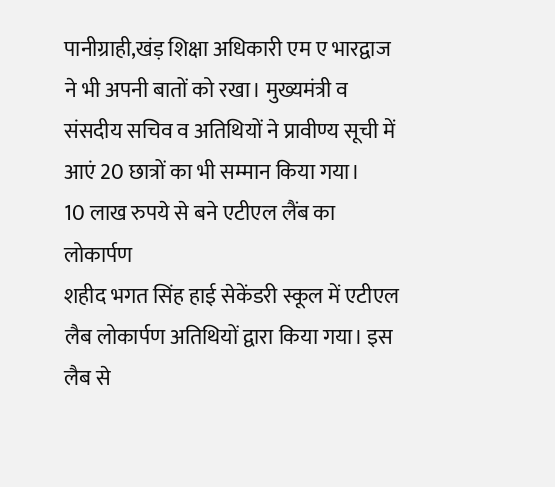पानीग्राही,खंड़ शिक्षा अधिकारी एम ए भारद्वाज ने भी अपनी बातों को रखा। मुख्यमंत्री व संसदीय सचिव व अतिथियों ने प्रावीण्य सूची में आएं 20 छात्रों का भी सम्मान किया गया।
10 लाख रुपये से बने एटीएल लैंब का लोकार्पण
शहीद भगत सिंह हाई सेकेंडरी स्कूल में एटीएल लैब लोकार्पण अतिथियों द्वारा किया गया। इस लैब से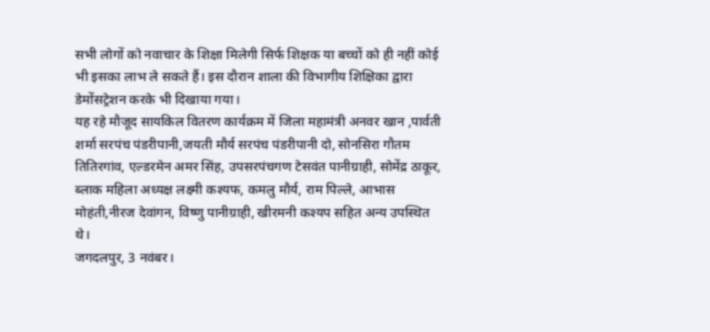सभी लोगों को नवाचार के शिक्षा मिलेगी सिर्फ शिक्षक या बच्चों को ही नहीं कोई भी इसका लाभ ले सकते हैं। इस दौरान शाला की विभागीय शिक्षिका द्वारा डेमोंसट्रेशन करके भी दिखाया गया।
यह रहे मौजूद सायकिल वितरण कार्यक्रम में जिला महामंत्री अनवर खान ,पार्वती शर्मा सरपंच पंडरीपानी,जयती मौर्य सरपंच पंडरीपानी दो, सोनसिरा गौतम तितिरगांव, एल्डरमेन अमर सिंह, उपसरपंचगण टेसवंत पानीग्राही, सोमेंद्र ठाकूर, ब्लाक महिला अध्यक्ष लक्ष्मी कश्यफ, कमलु मौर्य, राम पिल्ले, आभास मोहंती,नीरज देवांगन, विष्णु पानीग्राही, खीरमनी कश्यप सहित अन्य उपस्थित थे।
जगदलपुर, 3 नवंबर।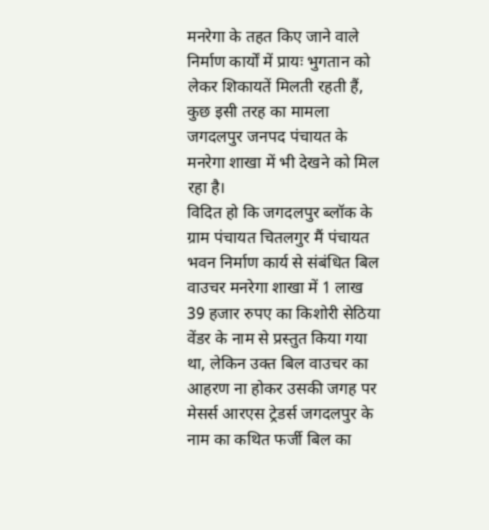मनरेगा के तहत किए जाने वाले निर्माण कार्यों में प्रायः भुगतान को लेकर शिकायतें मिलती रहती हैं, कुछ इसी तरह का मामला जगदलपुर जनपद पंचायत के मनरेगा शाखा में भी देखने को मिल रहा है।
विदित हो कि जगदलपुर ब्लॉक के ग्राम पंचायत चितलगुर मैं पंचायत भवन निर्माण कार्य से संबंधित बिल वाउचर मनरेगा शाखा में 1 लाख 39 हजार रुपए का किशोरी सेठिया वेंडर के नाम से प्रस्तुत किया गया था, लेकिन उक्त बिल वाउचर का आहरण ना होकर उसकी जगह पर मेसर्स आरएस ट्रेडर्स जगदलपुर के नाम का कथित फर्जी बिल का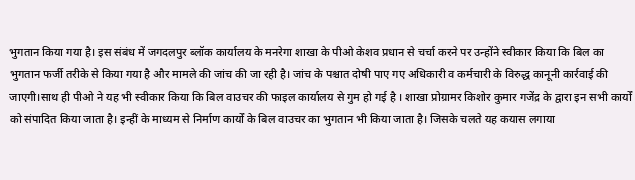भुगतान किया गया है। इस संबंध में जगदलपुर ब्लॉक कार्यालय के मनरेगा शाखा के पीओ केशव प्रधान से चर्चा करने पर उन्होंने स्वीकार किया कि बिल का भुगतान फर्जी तरीके से किया गया है और मामले की जांच की जा रही है। जांच के पश्चात दोषी पाए गए अधिकारी व कर्मचारी के विरुद्ध कानूनी कार्रवाई की जाएगी।साथ ही पीओ ने यह भी स्वीकार किया कि बिल वाउचर की फाइल कार्यालय से गुम हो गई है । शाखा प्रोग्रामर किशोर कुमार गजेंद्र के द्वारा इन सभी कार्यों को संपादित किया जाता है। इन्हीं के माध्यम से निर्माण कार्यों के बिल वाउचर का भुगतान भी किया जाता है। जिसके चलते यह कयास लगाया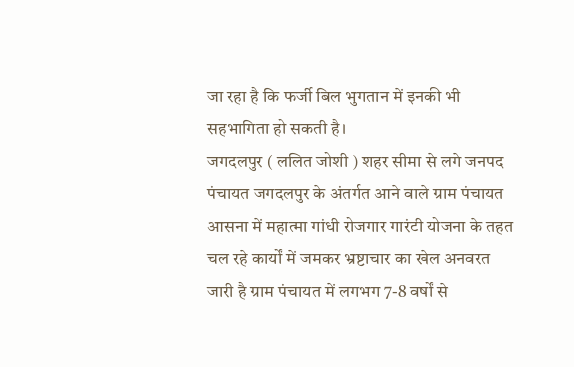जा रहा है कि फर्जी बिल भुगतान में इनकी भी सहभागिता हो सकती है।
जगदलपुर ( ललित जोशी ) शहर सीमा से लगे जनपद पंचायत जगदलपुर के अंतर्गत आने वाले ग्राम पंचायत आसना में महात्मा गांधी रोजगार गारंटी योजना के तहत चल रहे कार्यों में जमकर भ्रष्टाचार का खेल अनवरत जारी है ग्राम पंचायत में लगभग 7-8 वर्षों से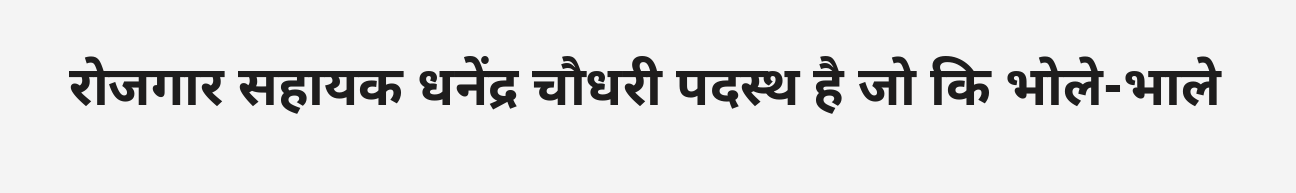रोजगार सहायक धनेंद्र चौधरी पदस्थ है जो कि भोले-भाले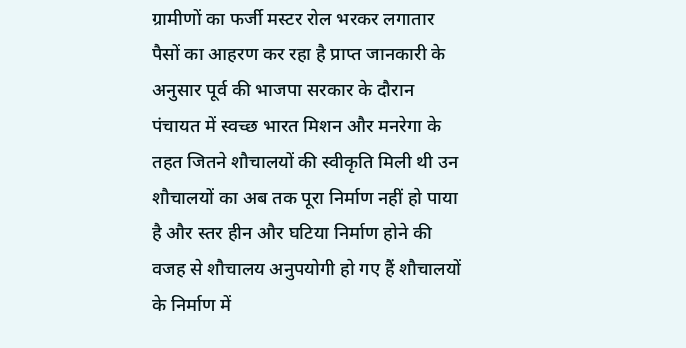ग्रामीणों का फर्जी मस्टर रोल भरकर लगातार पैसों का आहरण कर रहा है प्राप्त जानकारी के अनुसार पूर्व की भाजपा सरकार के दौरान पंचायत में स्वच्छ भारत मिशन और मनरेगा के तहत जितने शौचालयों की स्वीकृति मिली थी उन शौचालयों का अब तक पूरा निर्माण नहीं हो पाया है और स्तर हीन और घटिया निर्माण होने की वजह से शौचालय अनुपयोगी हो गए हैं शौचालयों के निर्माण में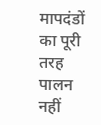मापदंडों का पूरी तरह पालन नहीं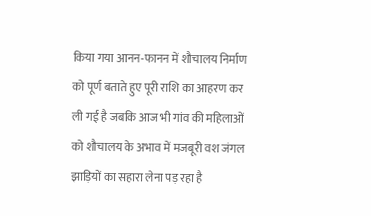किया गया आनन-फानन में शौचालय निर्माण को पूर्ण बताते हुए पूरी राशि का आहरण कर ली गई है जबकि आज भी गांव की महिलाओं को शौचालय के अभाव में मजबूरी वश जंगल झाड़ियों का सहारा लेना पड़ रहा है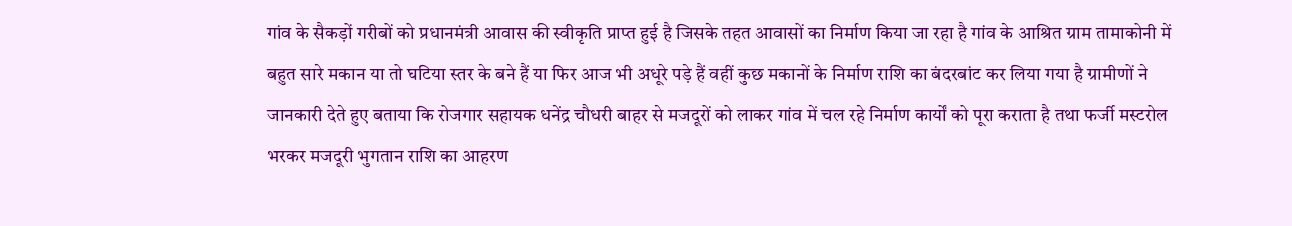गांव के सैकड़ों गरीबों को प्रधानमंत्री आवास की स्वीकृति प्राप्त हुई है जिसके तहत आवासों का निर्माण किया जा रहा है गांव के आश्रित ग्राम तामाकोनी में बहुत सारे मकान या तो घटिया स्तर के बने हैं या फिर आज भी अधूरे पड़े हैं वहीं कुछ मकानों के निर्माण राशि का बंदरबांट कर लिया गया है ग्रामीणों ने जानकारी देते हुए बताया कि रोजगार सहायक धनेंद्र चौधरी बाहर से मजदूरों को लाकर गांव में चल रहे निर्माण कार्यों को पूरा कराता है तथा फर्जी मस्टरोल भरकर मजदूरी भुगतान राशि का आहरण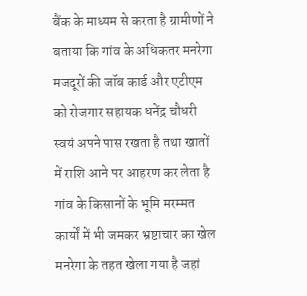बैंक के माध्यम से करता है ग्रामीणों ने बताया कि गांव के अधिकतर मनरेगा मजदूरों की जॉब कार्ड और एटीएम को रोजगार सहायक धनेंद्र चौधरी स्वयं अपने पास रखता है तथा खातों में राशि आने पर आहरण कर लेता है गांव के किसानों के भूमि मरम्मत कार्यों में भी जमकर भ्रष्टाचार का खेल मनरेगा के तहत खेला गया है जहां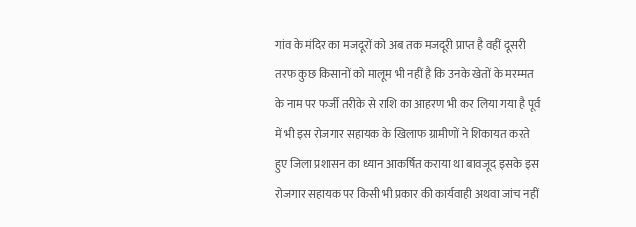गांव के मंदिर का मजदूरों को अब तक मजदूरी प्राप्त है वहीं दूसरी तरफ कुछ किसानों को मालूम भी नहीं है कि उनके खेतों के मरम्मत के नाम पर फर्जी तरीके से राशि का आहरण भी कर लिया गया है पूर्व में भी इस रोजगार सहायक के खिलाफ ग्रामीणों ने शिकायत करते हुए जिला प्रशासन का ध्यान आकर्षित कराया था बावजूद इसके इस रोजगार सहायक पर किसी भी प्रकार की कार्यवाही अथवा जांच नहीं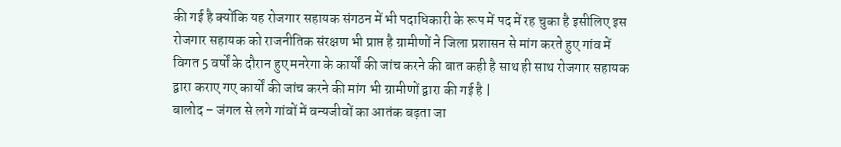की गई है क्योंकि यह रोजगार सहायक संगठन में भी पदाधिकारी के रूप में पद में रह चुका है इसीलिए इस रोजगार सहायक को राजनीतिक संरक्षण भी प्राप्त है ग्रामीणों ने जिला प्रशासन से मांग करते हुए गांव में विगत 5 वर्षों के दौरान हुए मनरेगा के कार्यों की जांच करने की बात कही है साथ ही साथ रोजगार सहायक द्वारा कराए गए कार्यों की जांच करने की मांग भी ग्रामीणों द्वारा की गई है |
बालोद – जंगल से लगे गांवों में वन्यजीवों का आतंक बढ़ता जा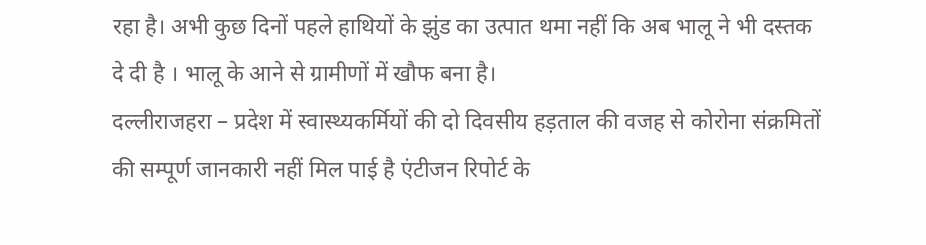रहा है। अभी कुछ दिनों पहले हाथियों के झुंड का उत्पात थमा नहीं कि अब भालू ने भी दस्तक दे दी है । भालू के आने से ग्रामीणों में खौफ बना है।
दल्लीराजहरा – प्रदेश में स्वास्थ्यकर्मियों की दो दिवसीय हड़ताल की वजह से कोरोना संक्रमितों की सम्पूर्ण जानकारी नहीं मिल पाई है एंटीजन रिपोर्ट के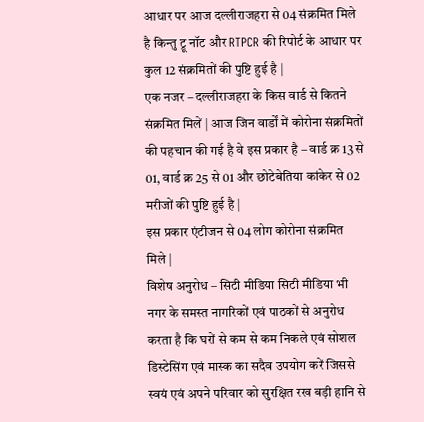आधार पर आज दल्लीराजहरा से 04 संक्रमित मिले है किन्तु ट्रू नॉट और RTPCR की रिपोर्ट के आधार पर कुल 12 संक्रमितों की पुष्टि हुई है |
एक नजर – दल्लीराजहरा के किस वार्ड से कितने संक्रमित मिलें | आज जिन वार्डों में कोरोना संक्रमितों की पहचान की गई है वे इस प्रकार है – वार्ड क्र 13 से 01, वार्ड क्र 25 से 01 और छोटेबेतिया कांकेर से 02 मरीजों की पुष्टि हुई है |
इस प्रकार एंटीजन से 04 लोग कोरोना संक्रमित मिले |
विशेष अनुरोध – सिटी मीडिया सिटी मीडिया भी नगर के समस्त नागरिकों एवं पाठकों से अनुरोध करता है कि घरों से कम से कम निकले एवं सोशल डिस्टेसिंग एवं मास्क का सदैव उपयोग करें जिससे स्वयं एवं अपने परिवार को सुरक्षित रख बड़ी हानि से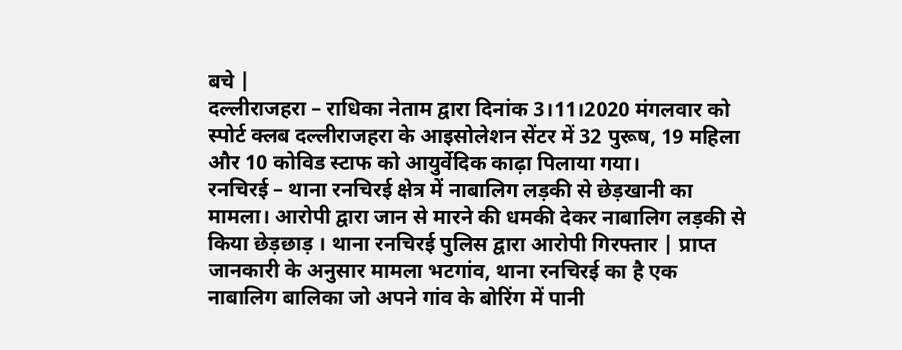बचे |
दल्लीराजहरा – राधिका नेताम द्वारा दिनांक 3।11।2020 मंगलवार को स्पोर्ट क्लब दल्लीराजहरा के आइसोलेशन सेंटर में 32 पुरूष, 19 महिला और 10 कोविड स्टाफ को आयुर्वेदिक काढ़ा पिलाया गया।
रनचिरई – थाना रनचिरई क्षेत्र में नाबालिग लड़की से छेड़खानी का मामला। आरोपी द्वारा जान से मारने की धमकी देकर नाबालिग लड़की से किया छेड़छाड़ । थाना रनचिरई पुलिस द्वारा आरोपी गिरफ्तार | प्राप्त जानकारी के अनुसार मामला भटगांव, थाना रनचिरई का है एक
नाबालिग बालिका जो अपने गांव के बोरिंग में पानी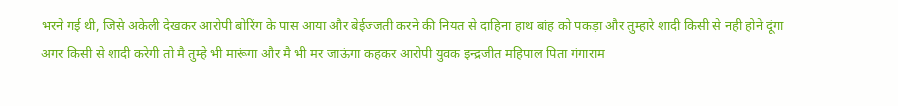भरने गई थी, जिसे अकेली देखकर आरोपी बोरिंग के पास आया और बेईज्जती करने की नियत से दाहिना हाथ बांह को पकड़ा और तुम्हारे शादी किसी से नही होने दूंगा अगर किसी से शादी करेगी तो मै तुम्हे भी मारूंगा और मै भी मर जाऊंगा कहकर आरोपी युवक इन्द्रजीत महिपाल पिता गंगाराम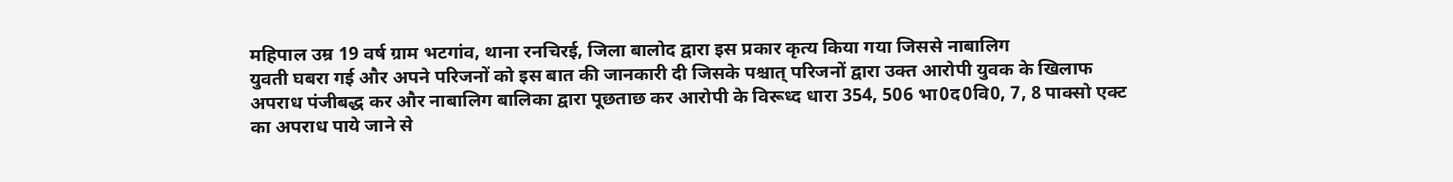महिपाल उम्र 19 वर्ष ग्राम भटगांव, थाना रनचिरई, जिला बालोद द्वारा इस प्रकार कृत्य किया गया जिससे नाबालिग
युवती घबरा गई और अपने परिजनों को इस बात की जानकारी दी जिसके पश्चात् परिजनों द्वारा उक्त आरोपी युवक के खिलाफ अपराध पंजीबद्ध कर और नाबालिग बालिका द्वारा पूछताछ कर आरोपी के विरूध्द धारा 354, 506 भा0द0वि0, 7, 8 पाक्सो एक्ट का अपराध पाये जाने से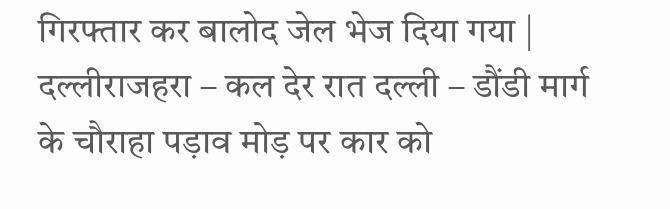गिरफ्तार कर बालोद जेल भेज दिया गया |
दल्लीराजहरा – कल देर रात दल्ली – डौंडी मार्ग के चौराहा पड़ाव मोड़ पर कार को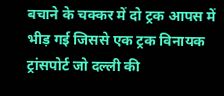बचाने के चक्कर में दो ट्रक आपस में भीड़ गई जिससे एक ट्रक विनायक ट्रांसपोर्ट जो दल्ली की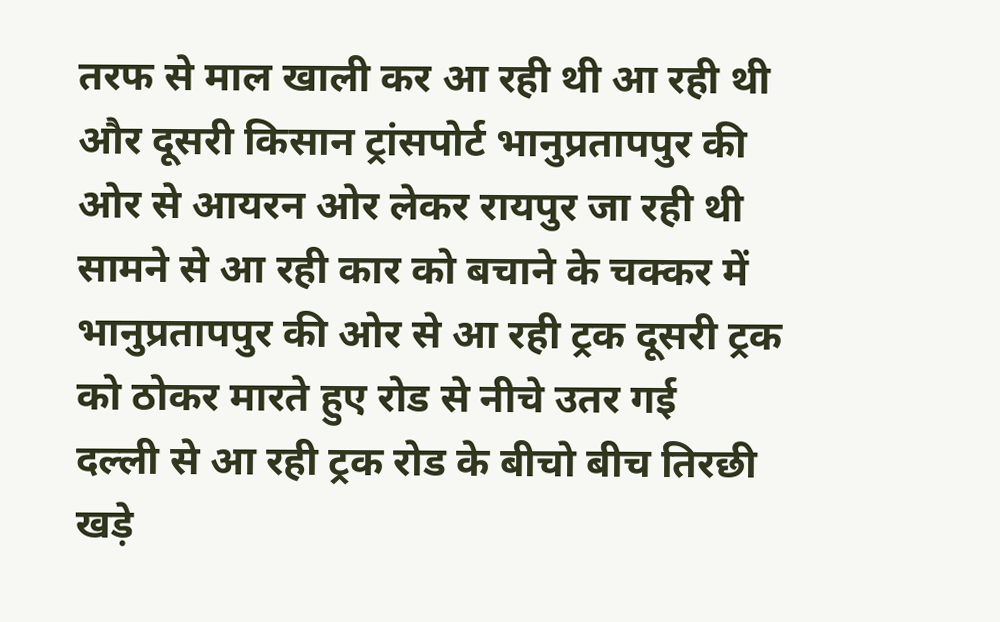तरफ से माल खाली कर आ रही थी आ रही थी और दूसरी किसान ट्रांसपोर्ट भानुप्रतापपुर की ओर से आयरन ओर लेकर रायपुर जा रही थी सामने से आ रही कार को बचाने के चक्कर में भानुप्रतापपुर की ओर से आ रही ट्रक दूसरी ट्रक को ठोकर मारते हुए रोड से नीचे उतर गई
दल्ली से आ रही ट्रक रोड के बीचो बीच तिरछी खड़े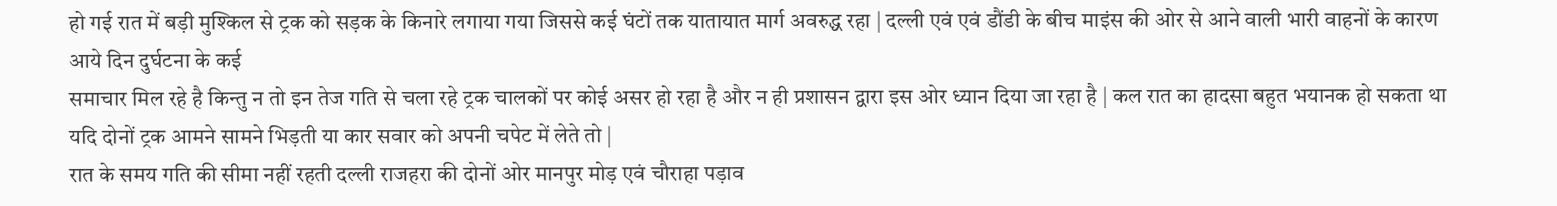हो गई रात में बड़ी मुश्किल से ट्रक को सड़क के किनारे लगाया गया जिससे कई घंटों तक यातायात मार्ग अवरुद्ध रहा | दल्ली एवं एवं डौंडी के बीच माइंस की ओर से आने वाली भारी वाहनों के कारण आये दिन दुर्घटना के कई
समाचार मिल रहे है किन्तु न तो इन तेज गति से चला रहे ट्रक चालकों पर कोई असर हो रहा है और न ही प्रशासन द्वारा इस ओर ध्यान दिया जा रहा है | कल रात का हादसा बहुत भयानक हो सकता था यदि दोनों ट्रक आमने सामने भिड़ती या कार सवार को अपनी चपेट में लेते तो |
रात के समय गति की सीमा नहीं रहती दल्ली राजहरा की दोनों ओर मानपुर मोड़ एवं चौराहा पड़ाव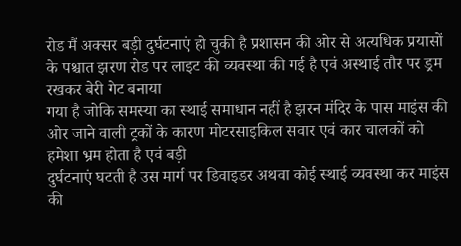रोड मैं अक्सर बड़ी दुर्घटनाएं हो चुकी है प्रशासन की ओर से अत्यधिक प्रयासों के पश्चात झरण रोड पर लाइट की व्यवस्था की गई है एवं अस्थाई तौर पर ड्रम रखकर बेरी गेट बनाया
गया है जोकि समस्या का स्थाई समाधान नहीं है झरन मंदिर के पास माइंस की ओर जाने वाली ट्रकों के कारण मोटरसाइकिल सवार एवं कार चालकों को हमेशा भ्रम होता है एवं बड़ी
दुर्घटनाएं घटती है उस मार्ग पर डिवाइडर अथवा कोई स्थाई व्यवस्था कर माइंस की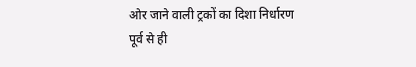ओर जाने वाली ट्रकों का दिशा निर्धारण पूर्व से ही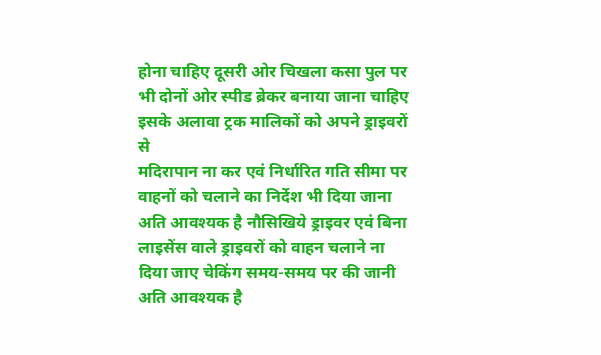होना चाहिए दूसरी ओर चिखला कसा पुल पर भी दोनों ओर स्पीड ब्रेकर बनाया जाना चाहिए इसके अलावा ट्रक मालिकों को अपने ड्राइवरों से
मदिरापान ना कर एवं निर्धारित गति सीमा पर वाहनों को चलाने का निर्देश भी दिया जाना अति आवश्यक है नौसिखिये ड्राइवर एवं बिना लाइसेंस वाले ड्राइवरों को वाहन चलाने ना दिया जाए चेकिंग समय-समय पर की जानी अति आवश्यक है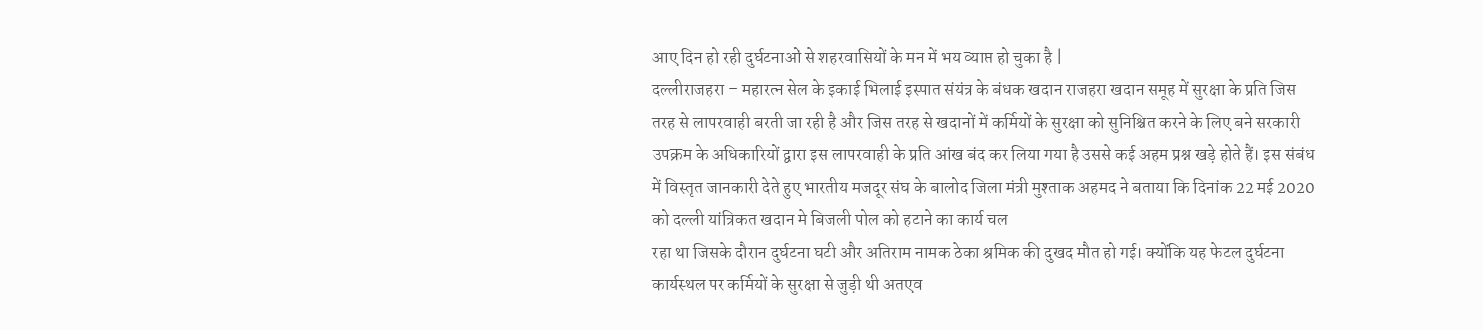आए दिन हो रही दुर्घटनाओं से शहरवासियों के मन में भय व्याप्त हो चुका है |
दल्लीराजहरा – महारत्न सेल के इकाई भिलाई इस्पात संयंत्र के बंधक खदान राजहरा खदान समूह में सुरक्षा के प्रति जिस तरह से लापरवाही बरती जा रही है और जिस तरह से खदानों में कर्मियों के सुरक्षा को सुनिश्चित करने के लिए बने सरकारी उपक्रम के अधिकारियों द्वारा इस लापरवाही के प्रति आंख बंद कर लिया गया है उससे कई अहम प्रश्न खड़े होते हैं। इस संबंध में विस्तृत जानकारी देते हुए भारतीय मजदूर संघ के बालोद जिला मंत्री मुश्ताक अहमद ने बताया कि दिनांक 22 मई 2020 को दल्ली यांत्रिकत खदान मे बिजली पोल को हटाने का कार्य चल
रहा था जिसके दौरान दुर्घटना घटी और अतिराम नामक ठेका श्रमिक की दुखद मौत हो गई। क्योंकि यह फेटल दुर्घटना कार्यस्थल पर कर्मियों के सुरक्षा से जुड़ी थी अतएव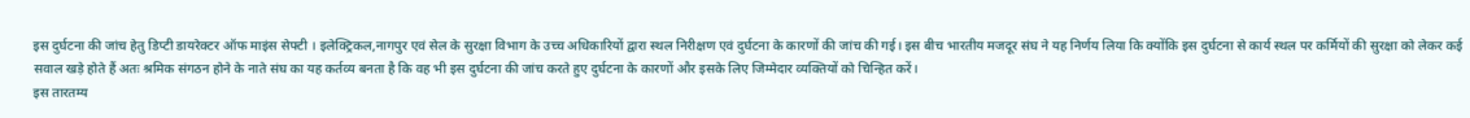इस दुर्घटना की जांच हेतु डिप्टी डायरेक्टर ऑफ माइंस सेफ्टी । इलेक्ट्रिकल,नागपुर एवं सेल के सुरक्षा विभाग के उच्च अधिकारियों द्वारा स्थल निरीक्षण एवं दुर्घटना के कारणों की जांच की गई। इस बीच भारतीय मजदूर संघ ने यह निर्णय लिया कि क्योंकि इस दुर्घटना से कार्य स्थल पर कर्मियों की सुरक्षा को लेकर कई सवाल खड़े होते हैं अतः श्रमिक संगठन होने के नाते संघ का यह कर्तव्य बनता है कि वह भी इस दुर्घटना की जांच करते हुए दुर्घटना के कारणों और इसके लिए जिम्मेदार व्यक्तियों को चिन्हित करें।
इस तारतम्य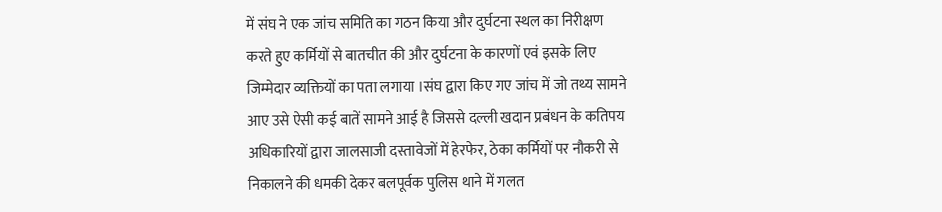में संघ ने एक जांच समिति का गठन किया और दुर्घटना स्थल का निरीक्षण करते हुए कर्मियों से बातचीत की और दुर्घटना के कारणों एवं इसके लिए जिम्मेदार व्यक्तियों का पता लगाया ।संघ द्वारा किए गए जांच में जो तथ्य सामने आए उसे ऐसी कई बातें सामने आई है जिससे दल्ली खदान प्रबंधन के कतिपय अधिकारियों द्वारा जालसाजी दस्तावेजों में हेरफेर, ठेका कर्मियों पर नौकरी से निकालने की धमकी देकर बलपूर्वक पुलिस थाने में गलत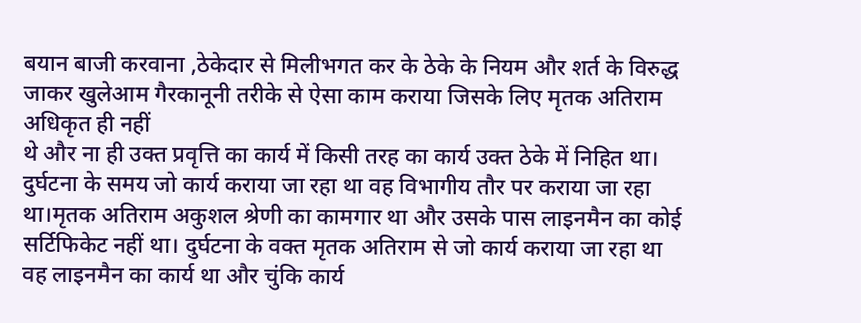बयान बाजी करवाना ,ठेकेदार से मिलीभगत कर के ठेके के नियम और शर्त के विरुद्ध जाकर खुलेआम गैरकानूनी तरीके से ऐसा काम कराया जिसके लिए मृतक अतिराम अधिकृत ही नहीं
थे और ना ही उक्त प्रवृत्ति का कार्य में किसी तरह का कार्य उक्त ठेके में निहित था। दुर्घटना के समय जो कार्य कराया जा रहा था वह विभागीय तौर पर कराया जा रहा था।मृतक अतिराम अकुशल श्रेणी का कामगार था और उसके पास लाइनमैन का कोई सर्टिफिकेट नहीं था। दुर्घटना के वक्त मृतक अतिराम से जो कार्य कराया जा रहा था वह लाइनमैन का कार्य था और चुंकि कार्य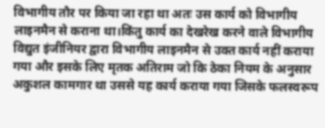विभागीय तौर पर किया जा रहा था अतः उस कार्य को विभागीय लाइनमैन से कराना था।किंतु कार्य का देखरेख करने वाले विभागीय विद्युत इंजीनियर द्वारा विभागीय लाइनमैन से उक्त कार्य नहीं कराया गया और इसके लिए मृतक अतिराम जो कि ठेका नियम के अनुसार अकुशल कामगार था उससे यह कार्य कराया गया जिसके फलस्वरूप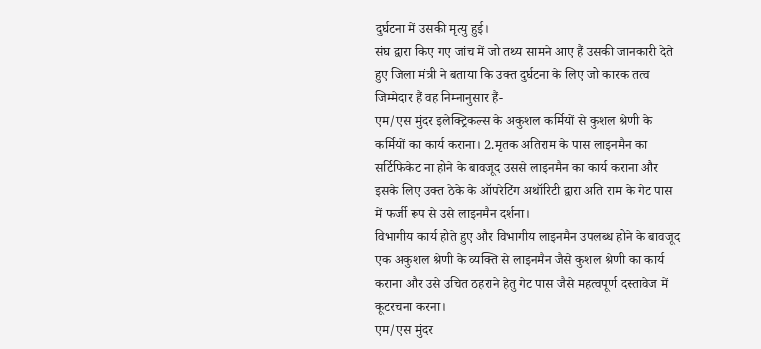दुर्घटना में उसकी मृत्यु हुई।
संघ द्वारा किए गए जांच में जो तथ्य सामने आए हैं उसकी जानकारी देते हुए जिला मंत्री ने बताया कि उक्त दुर्घटना के लिए जो कारक तत्व जिम्मेदार हैं वह निम्नानुसार हैं-
एम/एस मुंदर इलेक्ट्रिकल्स के अकुशल कर्मियों से कुशल श्रेणी के कर्मियों का कार्य कराना। 2.मृतक अतिराम के पास लाइनमैन का सर्टिफिकेट ना होने के बावजूद उससे लाइनमैन का कार्य कराना और इसके लिए उक्त ठेके के ऑपरेटिंग अथॉरिटी द्वारा अति राम के गेट पास में फर्जी रूप से उसे लाइनमैन दर्शना।
विभागीय कार्य होते हुए और विभागीय लाइनमैन उपलब्ध होने के बावजूद एक अकुशल श्रेणी के व्यक्ति से लाइनमैन जैसे कुशल श्रेणी का कार्य कराना और उसे उचित ठहराने हेतु गेट पास जैसे महत्वपूर्ण दस्तावेज में कूटरचना करना।
एम/एस मुंदर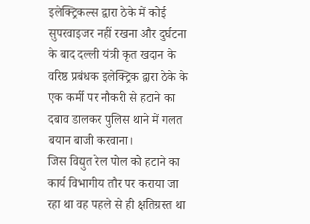इलेक्ट्रिकल्स द्वारा ठेके में कोई सुपरवाइजर नहीं रखना और दुर्घटना के बाद दल्ली यंत्री कृत खदान के वरिष्ठ प्रबंधक इलेक्ट्रिक द्वारा ठेके के एक कर्मी पर नौकरी से हटाने का दबाव डालकर पुलिस थाने में गलत बयान बाजी करवाना।
जिस विद्युत रेल पोल को हटाने का कार्य विभागीय तौर पर कराया जा रहा था वह पहले से ही क्षतिग्रस्त था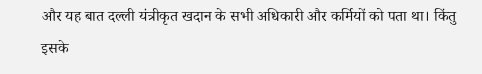और यह बात दल्ली यंत्रीकृत खदान के सभी अधिकारी और कर्मियों को पता था। किंतु इसके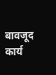बावजूद कार्य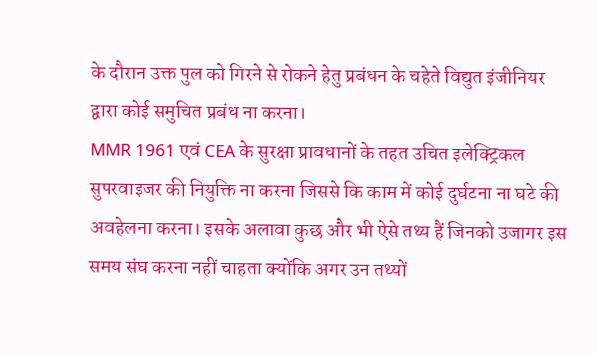के दौरान उक्त पुल को गिरने से रोकने हेतु प्रबंधन के चहेते विद्युत इंजीनियर द्वारा कोई समुचित प्रबंध ना करना।
MMR 1961 एवं CEA के सुरक्षा प्रावधानों के तहत उचित इलेक्ट्रिकल सुपरवाइजर की नियुक्ति ना करना जिससे कि काम में कोई दुर्घटना ना घटे की अवहेलना करना। इसके अलावा कुछ और भी ऐसे तथ्य हैं जिनको उजागर इस समय संघ करना नहीं चाहता क्योंकि अगर उन तथ्यों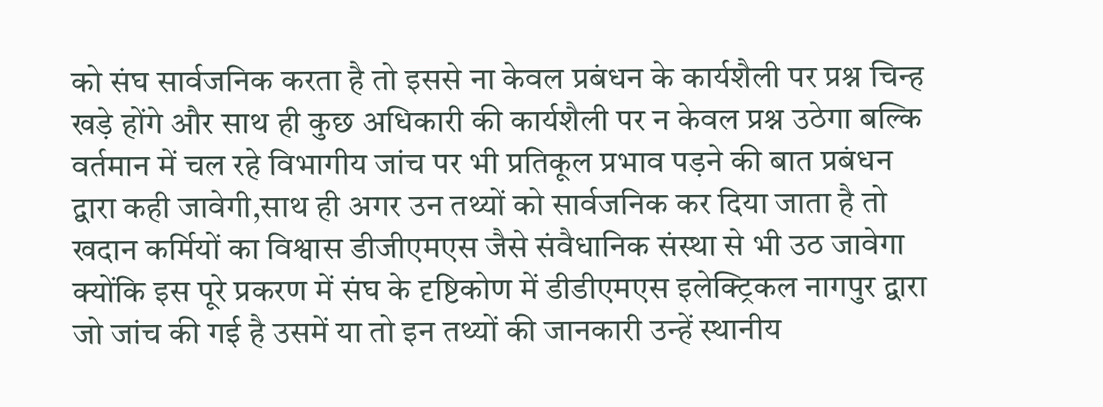को संघ सार्वजनिक करता है तो इससे ना केवल प्रबंधन के कार्यशैली पर प्रश्न चिन्ह खड़े होंगे और साथ ही कुछ अधिकारी की कार्यशैली पर न केवल प्रश्न उठेगा बल्कि वर्तमान में चल रहे विभागीय जांच पर भी प्रतिकूल प्रभाव पड़ने की बात प्रबंधन द्वारा कही जावेगी,साथ ही अगर उन तथ्यों को सार्वजनिक कर दिया जाता है तो खदान कर्मियों का विश्वास डीजीएमएस जैसे संवैधानिक संस्था से भी उठ जावेगा क्योंकि इस पूरे प्रकरण में संघ के दृष्टिकोण में डीडीएमएस इलेक्ट्रिकल नागपुर द्वारा जो जांच की गई है उसमें या तो इन तथ्यों की जानकारी उन्हें स्थानीय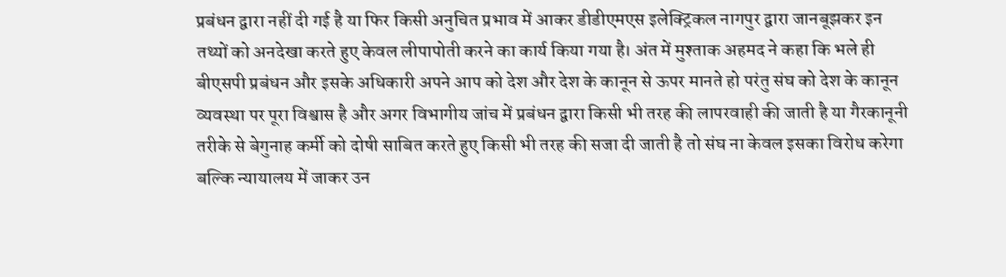प्रबंधन द्वारा नहीं दी गई है या फिर किसी अनुचित प्रभाव में आकर डीडीएमएस इलेक्ट्रिकल नागपुर द्वारा जानबूझकर इन तथ्यों को अनदेखा करते हुए केवल लीपापोती करने का कार्य किया गया है। अंत में मुश्ताक अहमद ने कहा कि भले ही बीएसपी प्रबंधन और इसके अधिकारी अपने आप को देश और देश के कानून से ऊपर मानते हो परंतु संघ को देश के कानून व्यवस्था पर पूरा विश्वास है और अगर विभागीय जांच में प्रबंधन द्वारा किसी भी तरह की लापरवाही की जाती है या गैरकानूनी तरीके से बेगुनाह कर्मी को दोषी साबित करते हुए किसी भी तरह की सजा दी जाती है तो संघ ना केवल इसका विरोध करेगा बल्कि न्यायालय में जाकर उन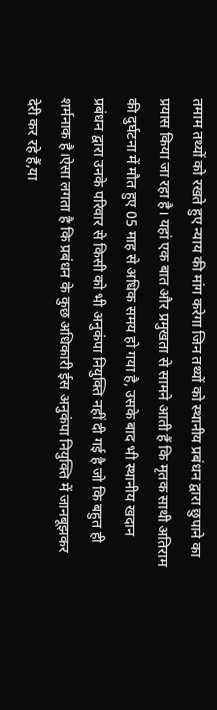तमाम तथ्यों को रखते हुए न्याय की मांग करेगा जिन तथ्यों को स्थानीय प्रबंधन द्वारा छुपाने का प्रयास किया जा रहा है। यहां एक बात और प्रमुखता से सामने आती हैं कि मृतक साथी अतिराम की दुर्घटना में मौत हुए 05 माह से अधिक समय हो गया है, उसके बाद भी स्थानीय खदान प्रबंधन द्वारा उनके परिवार से किसी को भी अनुकंपा नियुक्ति नहीं दी गई है जो कि बहुत ही शर्मनाक है।ऐसा लगता है कि प्रबंधन के कुछ अधिकारी ईस अनुकंपा नियुक्ति में जानबूझकर देरी कर रहे हैं,या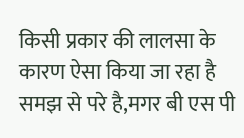किसी प्रकार की लालसा के कारण ऐसा किया जा रहा है समझ से परे है,मगर बी एस पी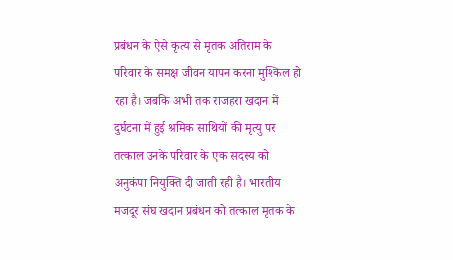प्रबंधन के ऐसे कृत्य से मृतक अतिराम के परिवार के समक्ष जीवन यापन करना मुश्किल हो रहा है। जबकि अभी तक राजहरा खदान में दुर्घटना में हुई श्रमिक साथियों की मृत्यु पर तत्काल उनके परिवार के एक सदस्य को अनुकंपा नियुक्ति दी जाती रही है। भारतीय मजदूर संघ खदान प्रबंधन को तत्काल मृतक के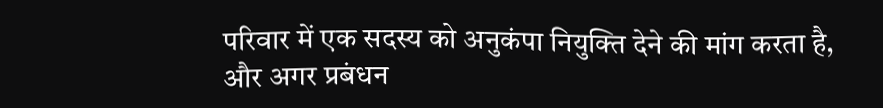परिवार में एक सदस्य को अनुकंपा नियुक्ति देने की मांग करता है, और अगर प्रबंधन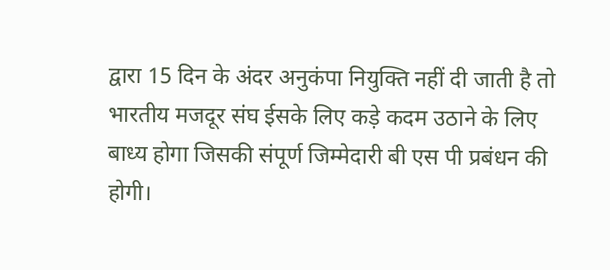द्वारा 15 दिन के अंदर अनुकंपा नियुक्ति नहीं दी जाती है तो भारतीय मजदूर संघ ईसके लिए कड़े कदम उठाने के लिए बाध्य होगा जिसकी संपूर्ण जिम्मेदारी बी एस पी प्रबंधन की होगी।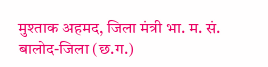मुश्ताक अहमद, जिला मंत्री भा. म. सं. बालोद-जिला (छ.ग.)